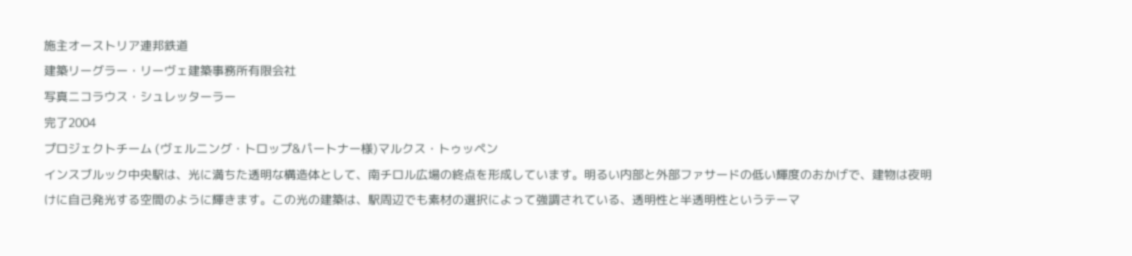施主オーストリア連邦鉄道
建築リーグラー・リーヴェ建築事務所有限会社
写真ニコラウス・シュレッターラー
完了2004
プロジェクトチーム (ヴェルニング・トロップ&パートナー様)マルクス・トゥッペン
インスブルック中央駅は、光に満ちた透明な構造体として、南チロル広場の終点を形成しています。明るい内部と外部ファサードの低い輝度のおかげで、建物は夜明けに自己発光する空間のように輝きます。この光の建築は、駅周辺でも素材の選択によって強調されている、透明性と半透明性というテーマ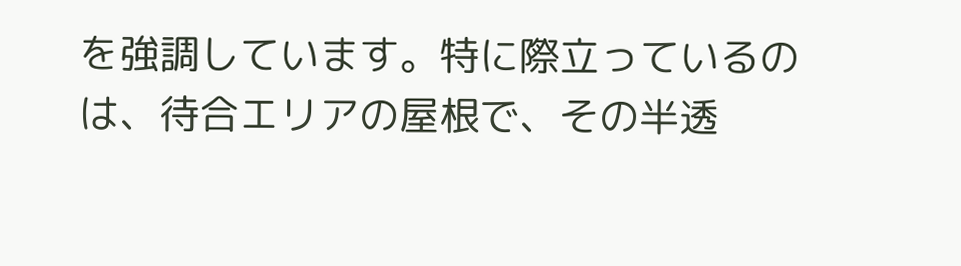を強調しています。特に際立っているのは、待合エリアの屋根で、その半透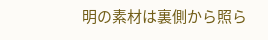明の素材は裏側から照ら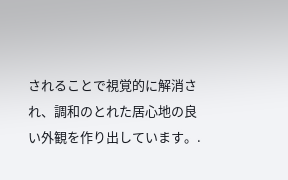されることで視覚的に解消され、調和のとれた居心地の良い外観を作り出しています。.